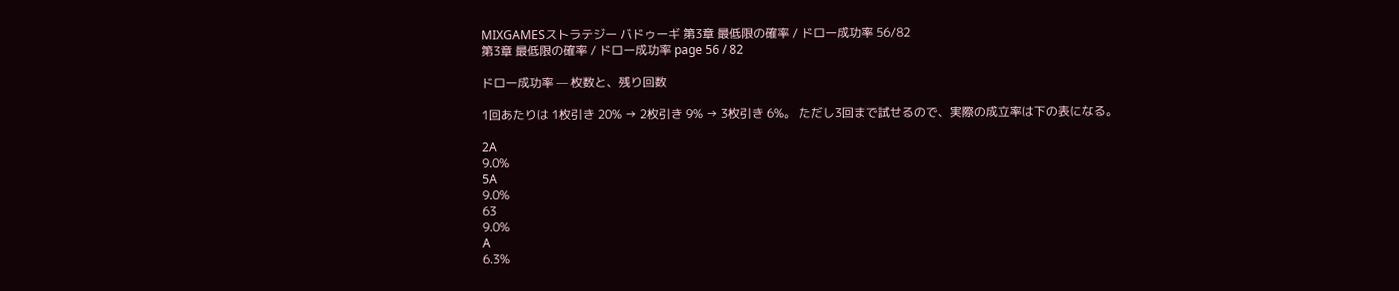MIXGAMESストラテジー バドゥーギ 第3章 最低限の確率 / ドロー成功率 56/82
第3章 最低限の確率 / ドロー成功率 page 56 / 82

ドロー成功率 — 枚数と、残り回数

1回あたりは 1枚引き 20% → 2枚引き 9% → 3枚引き 6%。 ただし3回まで試せるので、実際の成立率は下の表になる。

2A
9.0%
5A
9.0%
63
9.0%
A
6.3%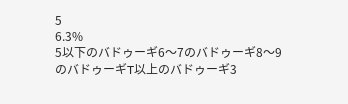5
6.3%
5以下のバドゥーギ6〜7のバドゥーギ8〜9のバドゥーギT以上のバドゥーギ3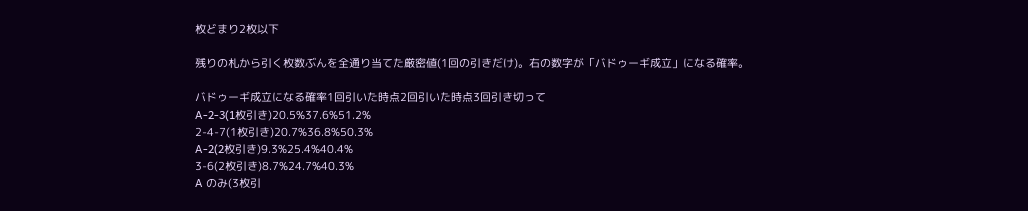枚どまり2枚以下

残りの札から引く枚数ぶんを全通り当てた厳密値(1回の引きだけ)。右の数字が「バドゥーギ成立」になる確率。

バドゥーギ成立になる確率1回引いた時点2回引いた時点3回引き切って
A-2-3(1枚引き)20.5%37.6%51.2%
2-4-7(1枚引き)20.7%36.8%50.3%
A-2(2枚引き)9.3%25.4%40.4%
3-6(2枚引き)8.7%24.7%40.3%
A のみ(3枚引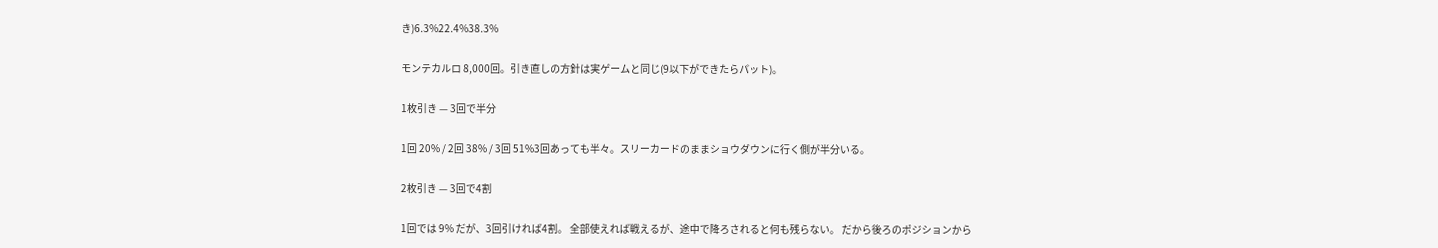き)6.3%22.4%38.3%

モンテカルロ 8,000回。引き直しの方針は実ゲームと同じ(9以下ができたらパット)。

1枚引き — 3回で半分

1回 20% / 2回 38% / 3回 51%3回あっても半々。スリーカードのままショウダウンに行く側が半分いる。

2枚引き — 3回で4割

1回では 9% だが、3回引ければ4割。 全部使えれば戦えるが、途中で降ろされると何も残らない。 だから後ろのポジションから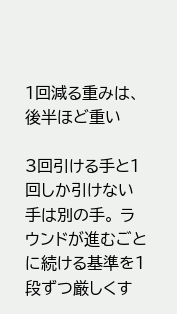1回減る重みは、後半ほど重い

3回引ける手と1回しか引けない手は別の手。 ラウンドが進むごとに続ける基準を1段ずつ厳しくす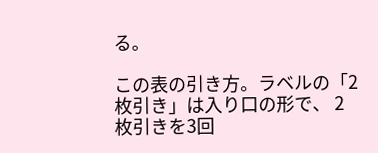る。

この表の引き方。ラベルの「2枚引き」は入り口の形で、 2枚引きを3回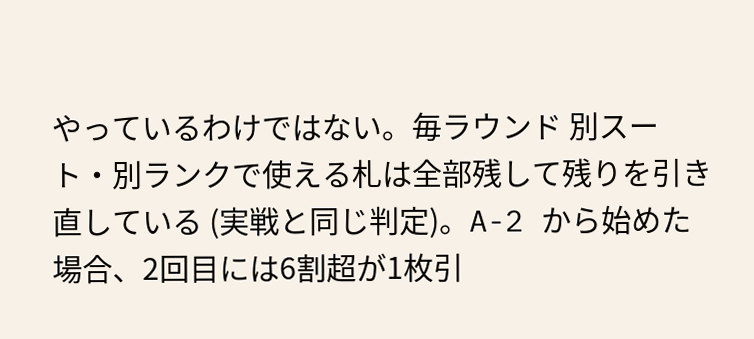やっているわけではない。毎ラウンド 別スート・別ランクで使える札は全部残して残りを引き直している (実戦と同じ判定)。A-2 から始めた場合、2回目には6割超が1枚引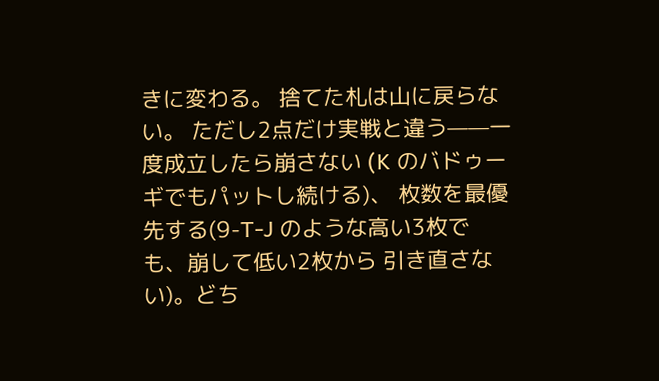きに変わる。 捨てた札は山に戻らない。 ただし2点だけ実戦と違う——一度成立したら崩さない (K のバドゥーギでもパットし続ける)、 枚数を最優先する(9-T-J のような高い3枚でも、崩して低い2枚から 引き直さない)。どち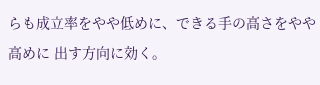らも成立率をやや低めに、できる手の高さをやや高めに 出す方向に効く。